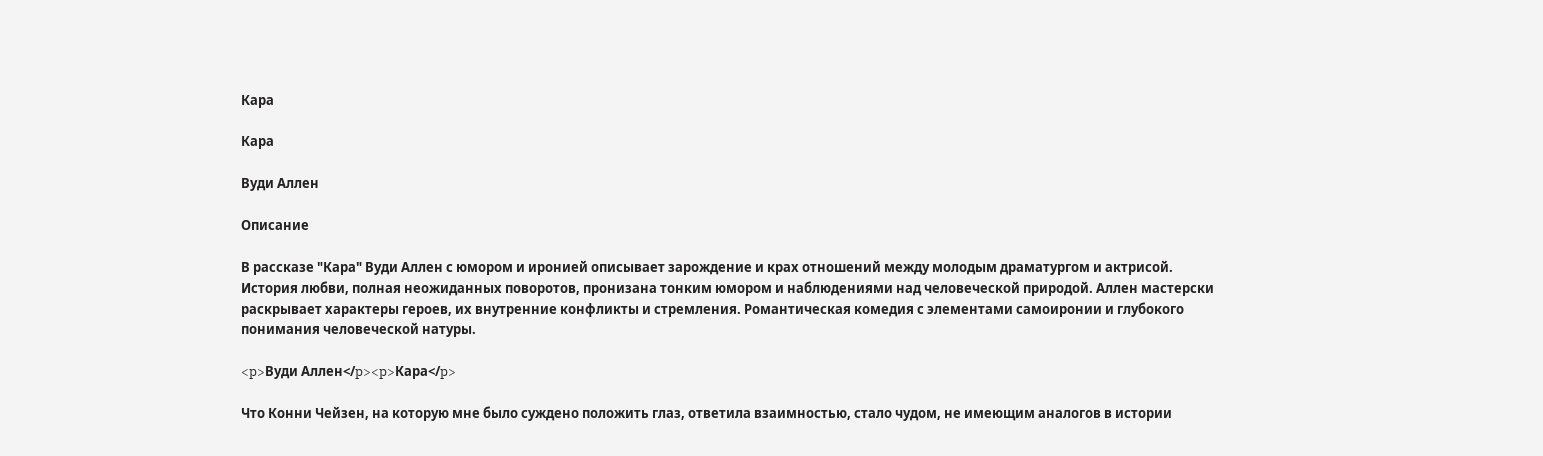Кара

Кара

Вуди Аллен

Описание

В рассказе "Кара" Вуди Аллен с юмором и иронией описывает зарождение и крах отношений между молодым драматургом и актрисой. История любви, полная неожиданных поворотов, пронизана тонким юмором и наблюдениями над человеческой природой. Аллен мастерски раскрывает характеры героев, их внутренние конфликты и стремления. Романтическая комедия с элементами самоиронии и глубокого понимания человеческой натуры.

<p>Вуди Аллен</p><p>Кара</p>

Что Конни Чейзен, на которую мне было суждено положить глаз, ответила взаимностью, стало чудом, не имеющим аналогов в истории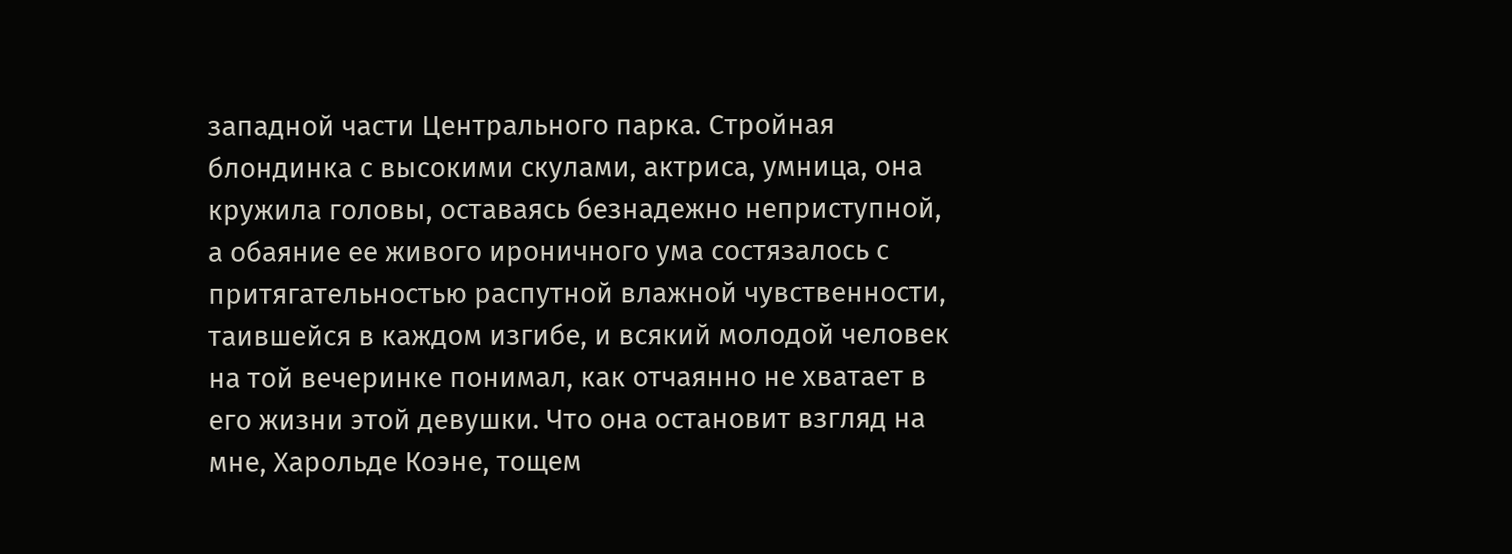западной части Центрального парка. Стройная блондинка с высокими скулами, актриса, умница, она кружила головы, оставаясь безнадежно неприступной, а обаяние ее живого ироничного ума состязалось с притягательностью распутной влажной чувственности, таившейся в каждом изгибе, и всякий молодой человек на той вечеринке понимал, как отчаянно не хватает в его жизни этой девушки. Что она остановит взгляд на мне, Харольде Коэне, тощем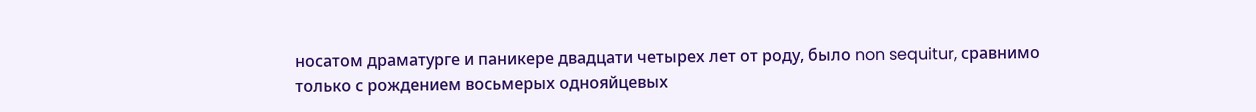носатом драматурге и паникере двадцати четырех лет от роду, было non sequitur, сравнимо только с рождением восьмерых однояйцевых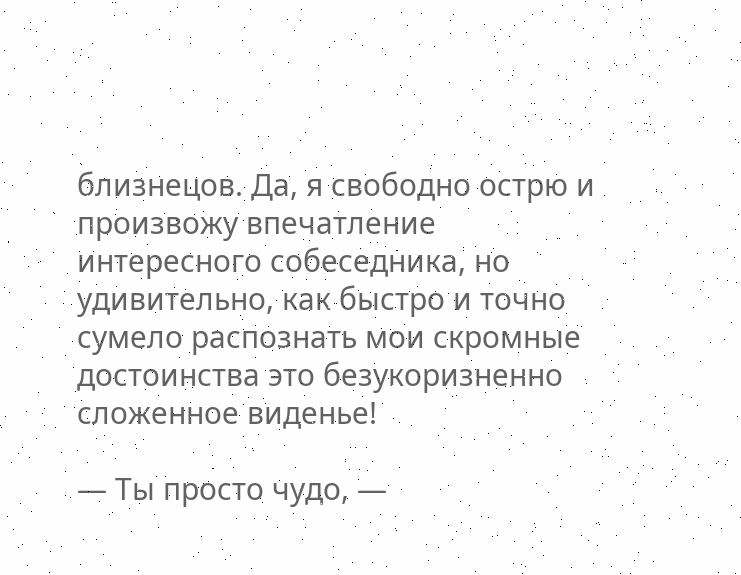близнецов. Да, я свободно острю и произвожу впечатление интересного собеседника, но удивительно, как быстро и точно сумело распознать мои скромные достоинства это безукоризненно сложенное виденье!

— Ты просто чудо, —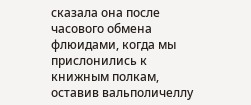сказала она после часового обмена флюидами, когда мы прислонились к книжным полкам, оставив вальполичеллу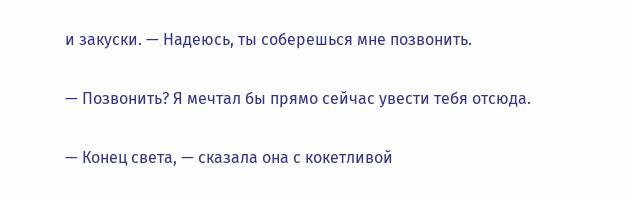и закуски. — Надеюсь, ты соберешься мне позвонить.

— Позвонить? Я мечтал бы прямо сейчас увести тебя отсюда.

— Конец света, — сказала она с кокетливой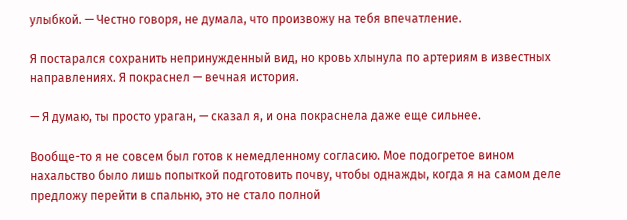улыбкой. — Честно говоря, не думала, что произвожу на тебя впечатление.

Я постарался сохранить непринужденный вид, но кровь хлынула по артериям в известных направлениях. Я покраснел — вечная история.

— Я думаю, ты просто ураган, — сказал я, и она покраснела даже еще сильнее.

Вообще-то я не совсем был готов к немедленному согласию. Мое подогретое вином нахальство было лишь попыткой подготовить почву, чтобы однажды, когда я на самом деле предложу перейти в спальню, это не стало полной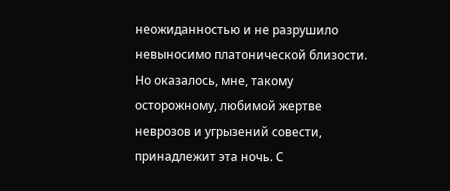неожиданностью и не разрушило невыносимо платонической близости. Но оказалось, мне, такому осторожному, любимой жертве неврозов и угрызений совести, принадлежит эта ночь. С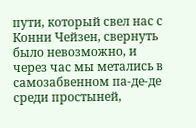пути, который свел нас с Конни Чейзен, свернуть было невозможно, и через час мы метались в самозабвенном па-де-де среди простыней,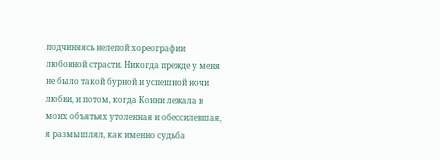подчиняясь нелепой хореографии любовной страсти. Никогда прежде у меня не было такой бурной и успешной ночи любви, и потом, когда Конни лежала в моих объятьях утоленная и обессилевшая, я размышлял, как именно судьба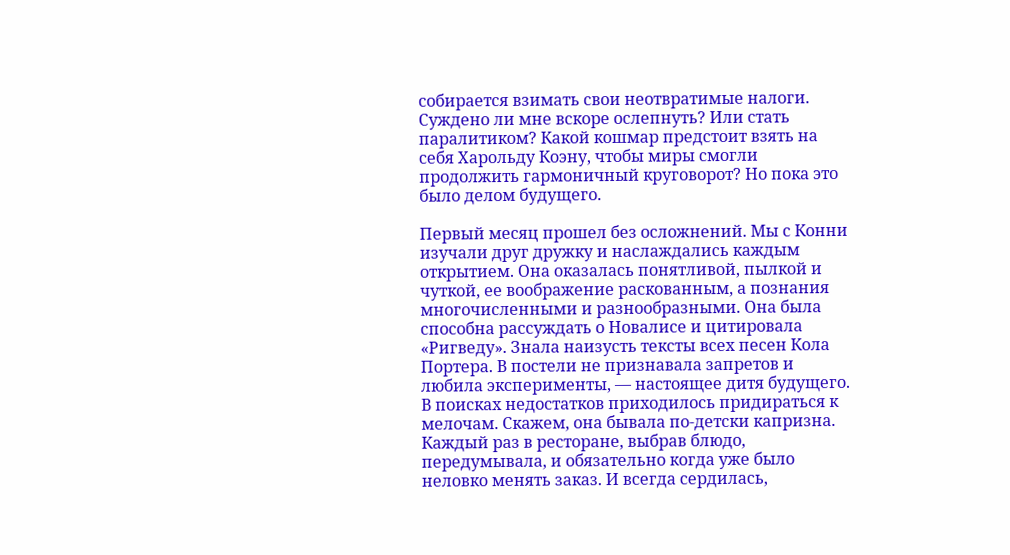собирается взимать свои неотвратимые налоги. Суждено ли мне вскоре ослепнуть? Или стать паралитиком? Какой кошмар предстоит взять на себя Харольду Коэну, чтобы миры смогли продолжить гармоничный круговорот? Но пока это было делом будущего.

Первый месяц прошел без осложнений. Мы с Конни изучали друг дружку и наслаждались каждым открытием. Она оказалась понятливой, пылкой и чуткой, ее воображение раскованным, а познания многочисленными и разнообразными. Она была способна рассуждать о Новалисе и цитировала «Ригведу». Знала наизусть тексты всех песен Кола Портера. В постели не признавала запретов и любила эксперименты, — настоящее дитя будущего. В поисках недостатков приходилось придираться к мелочам. Скажем, она бывала по-детски капризна. Каждый раз в ресторане, выбрав блюдо, передумывала, и обязательно когда уже было неловко менять заказ. И всегда сердилась,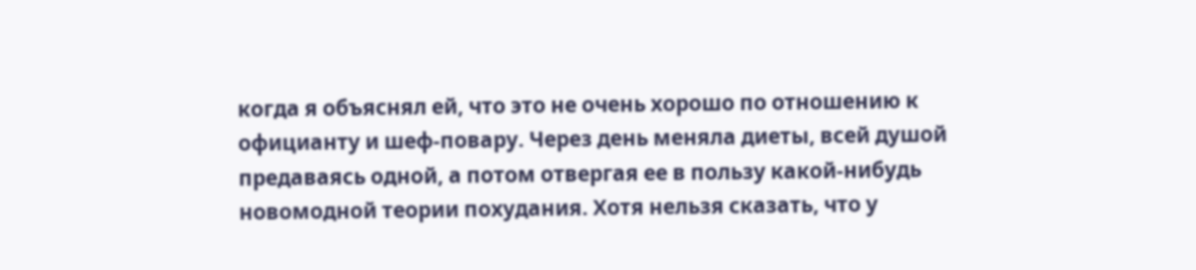когда я объяснял ей, что это не очень хорошо по отношению к официанту и шеф-повару. Через день меняла диеты, всей душой предаваясь одной, а потом отвергая ее в пользу какой-нибудь новомодной теории похудания. Хотя нельзя сказать, что у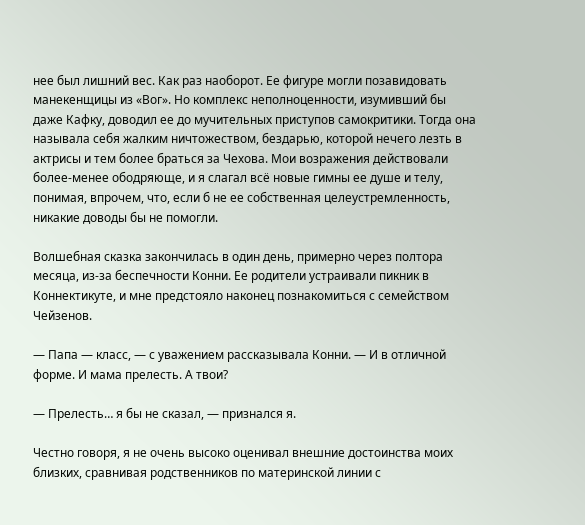нее был лишний вес. Как раз наоборот. Ее фигуре могли позавидовать манекенщицы из «Вог». Но комплекс неполноценности, изумивший бы даже Кафку, доводил ее до мучительных приступов самокритики. Тогда она называла себя жалким ничтожеством, бездарью, которой нечего лезть в актрисы и тем более браться за Чехова. Мои возражения действовали более-менее ободряюще, и я слагал всё новые гимны ее душе и телу, понимая, впрочем, что, если б не ее собственная целеустремленность, никакие доводы бы не помогли.

Волшебная сказка закончилась в один день, примерно через полтора месяца, из-за беспечности Конни. Ее родители устраивали пикник в Коннектикуте, и мне предстояло наконец познакомиться с семейством Чейзенов.

— Папа — класс, — с уважением рассказывала Конни. — И в отличной форме. И мама прелесть. А твои?

— Прелесть… я бы не сказал, — признался я.

Честно говоря, я не очень высоко оценивал внешние достоинства моих близких, сравнивая родственников по материнской линии с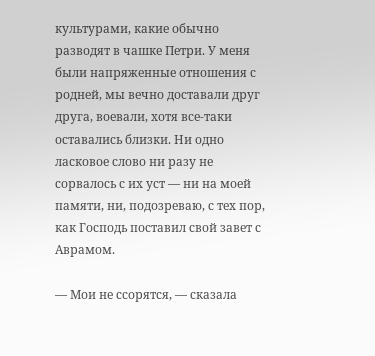культурами, какие обычно разводят в чашке Петри. У меня были напряженные отношения с родней, мы вечно доставали друг друга, воевали, хотя все-таки оставались близки. Ни одно ласковое слово ни разу не сорвалось с их уст — ни на моей памяти, ни, подозреваю, с тех пор, как Господь поставил свой завет с Аврамом.

— Мои не ссорятся, — сказала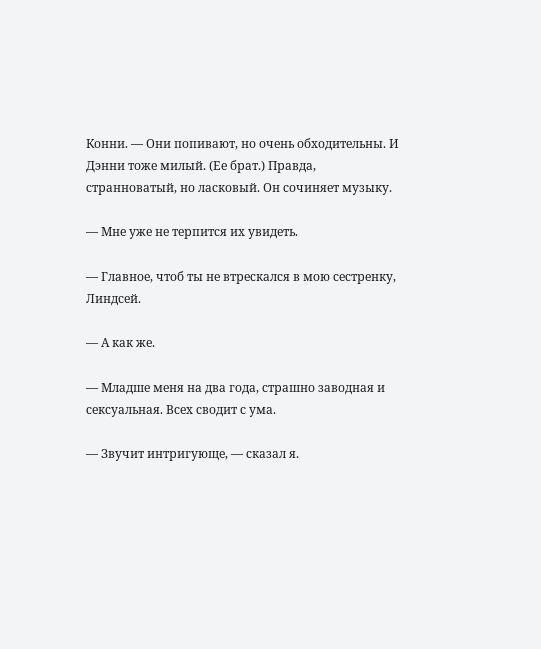Конни. — Они попивают, но очень обходительны. И Дэнни тоже милый. (Ее брат.) Правда, странноватый, но ласковый. Он сочиняет музыку.

— Мне уже не терпится их увидеть.

— Главное, чтоб ты не втрескался в мою сестренку, Линдсей.

— А как же.

— Младше меня на два года, страшно заводная и сексуальная. Всех сводит с ума.

— Звучит интригующе, — сказал я.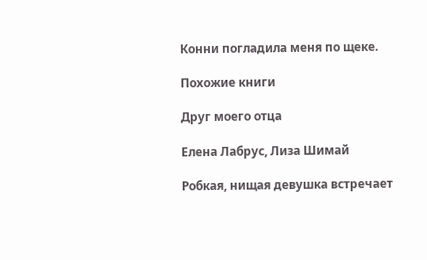Конни погладила меня по щеке.

Похожие книги

Друг моего отца

Елена Лабрус, Лиза Шимай

Робкая, нищая девушка встречает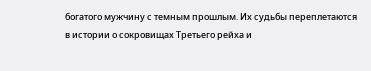богатого мужчину с темным прошлым. Их судьбы переплетаются в истории о сокровищах Третьего рейха и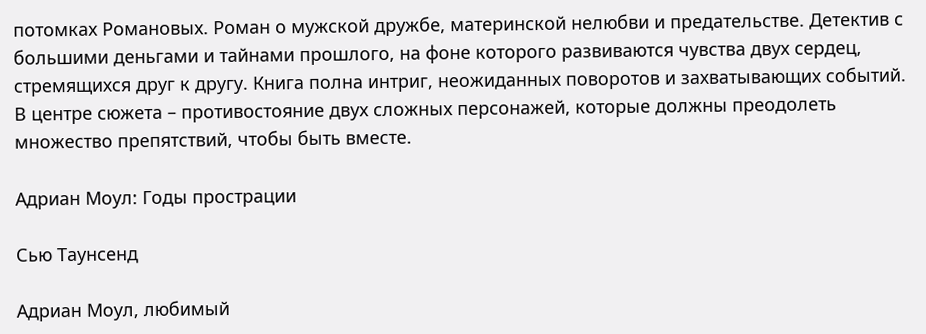потомках Романовых. Роман о мужской дружбе, материнской нелюбви и предательстве. Детектив с большими деньгами и тайнами прошлого, на фоне которого развиваются чувства двух сердец, стремящихся друг к другу. Книга полна интриг, неожиданных поворотов и захватывающих событий. В центре сюжета – противостояние двух сложных персонажей, которые должны преодолеть множество препятствий, чтобы быть вместе.

Адриан Моул: Годы прострации

Сью Таунсенд

Адриан Моул, любимый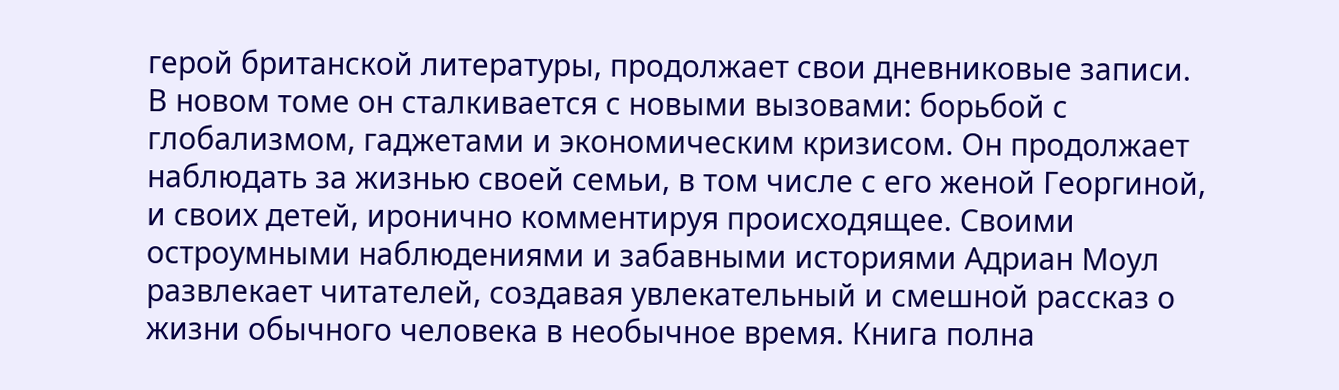герой британской литературы, продолжает свои дневниковые записи. В новом томе он сталкивается с новыми вызовами: борьбой с глобализмом, гаджетами и экономическим кризисом. Он продолжает наблюдать за жизнью своей семьи, в том числе с его женой Георгиной, и своих детей, иронично комментируя происходящее. Своими остроумными наблюдениями и забавными историями Адриан Моул развлекает читателей, создавая увлекательный и смешной рассказ о жизни обычного человека в необычное время. Книга полна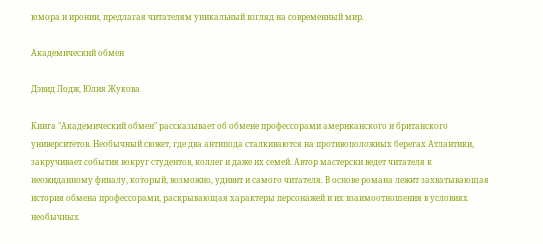юмора и иронии, предлагая читателям уникальный взгляд на современный мир.

Академический обмен

Дэвид Лодж, Юлия Жукова

Книга "Академический обмен" рассказывает об обмене профессорами американского и британского университетов. Необычный сюжет, где два антипода сталкиваются на противоположных берегах Атлантики, закручивает события вокруг студентов, коллег и даже их семей. Автор мастерски ведет читателя к неожиданному финалу, который, возможно, удивит и самого читателя. В основе романа лежит захватывающая история обмена профессорами, раскрывающая характеры персонажей и их взаимоотношения в условиях необычных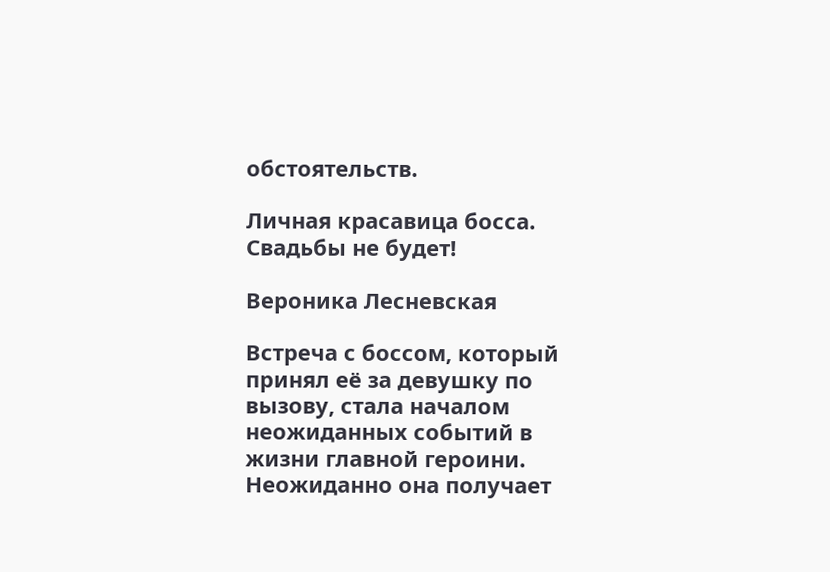обстоятельств.

Личная красавица босса. Свадьбы не будет!

Вероника Лесневская

Встреча с боссом, который принял её за девушку по вызову, стала началом неожиданных событий в жизни главной героини. Неожиданно она получает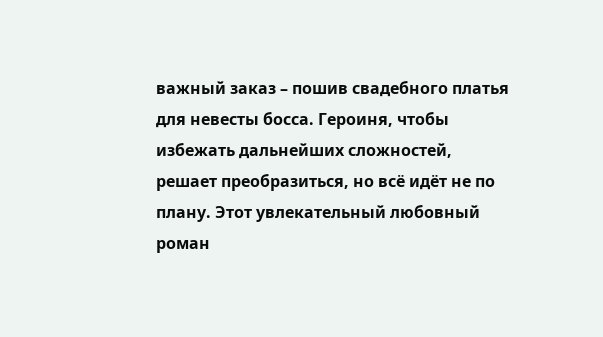важный заказ – пошив свадебного платья для невесты босса. Героиня, чтобы избежать дальнейших сложностей, решает преобразиться, но всё идёт не по плану. Этот увлекательный любовный роман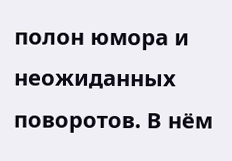полон юмора и неожиданных поворотов. В нём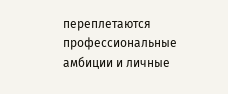переплетаются профессиональные амбиции и личные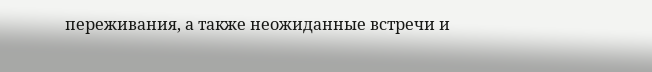переживания, а также неожиданные встречи и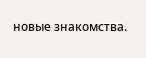новые знакомства.